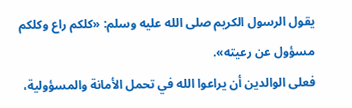يقول الرسول الكريم صلى الله عليه وسلم: «كلكم راع وكلكم مسؤول عن رعيته».
فعلى الوالدين أن يراعوا الله في تحمل الأمانة والمسؤولية،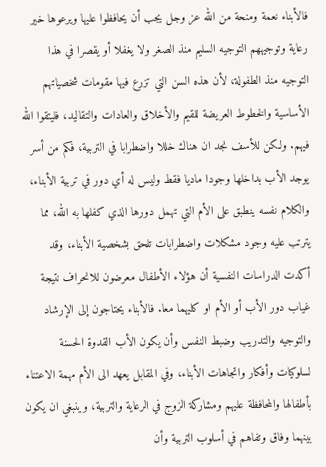فالأبناء نعمة ومنحة من الله عز وجل يجب أن يحافظوا عليها ويرعوها خير رعاية وتوجيههم التوجيه السليم منذ الصغر ولا يغفلا أو يقصرا في هذا التوجيه منذ الطفولة، لأن هذه السن التي تزرع فيها مقومات شخصياتهم الأساسية والخطوط العريضة للقيم والأخلاق والعادات والتقاليد، فليتقوا الله فيهم. ولكن للأسف نجد ان هناك خللا واضطرابا في التربية، فكم من أسر يوجد الأب بداخلها وجودا ماديا فقط وليس له أي دور في تربية الأبناء، والكلام نفسه ينطبق على الأم التي تهمل دورها الذي كفلها به الله، مما يترتب عليه وجود مشكلات واضطرابات تلحق بشخصية الأبناء، وقد أكدت الدراسات النفسية أن هؤلاء الأطفال معرضون للانحراف نتيجة غياب دور الأب أو الأم او كليهما معا. فالأبناء يحتاجون إلى الإرشاد والتوجيه والتدريب وضبط النفس وأن يكون الأب القدوة الحسنة لسلوكيات وأفكار واتجاهات الأبناء، وفي المقابل يعهد الى الأم مهمة الاعتناء بأطفالها والمحافظة عليهم ومشاركة الزوج في الرعاية والتربية، وينبغي ان يكون بينهما وفاق وتفاهم في أسلوب التربية وأن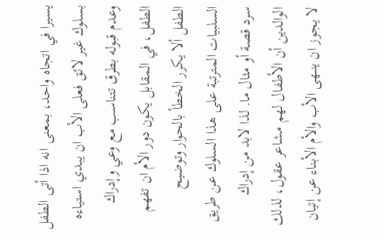يسيرا في اتجاه واحد، بمعنى انه اذا أتى الطفل بسلوك غير لائق فعلى الأب ان يبدي استياءه وعدم قبوله بطرق تتناسب مع وعي وإدراك الطفل، في المقابل يكون دور الأم ان تفهم الطفل ألا يكرر الخطأ بالحوار وتوضيح السلبيات المترتبة على هذا السلوك عن طريق سرد قصة أو مثال ما. لذا لابد من إدراك الوالدين أن الأطفال لهم مشاعر عقول، لذلك لا يجوز ان ينــهى الأب والأم الأبناء عن إتيان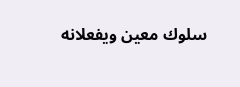سلوك معين ويفعلانه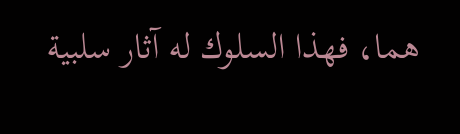هما، فهذا السلوك له آثار سلبية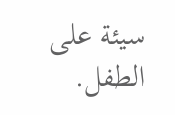سيئة على الطفل.